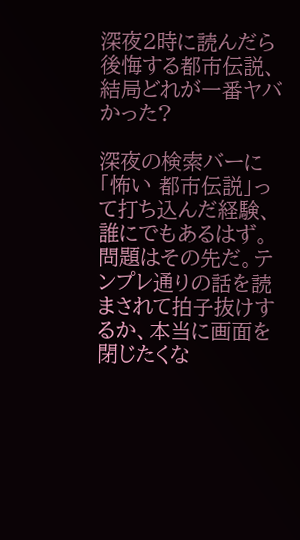深夜2時に読んだら後悔する都市伝説、結局どれが一番ヤバかった?

深夜の検索バーに「怖い 都市伝説」って打ち込んだ経験、誰にでもあるはず。問題はその先だ。テンプレ通りの話を読まされて拍子抜けするか、本当に画面を閉じたくな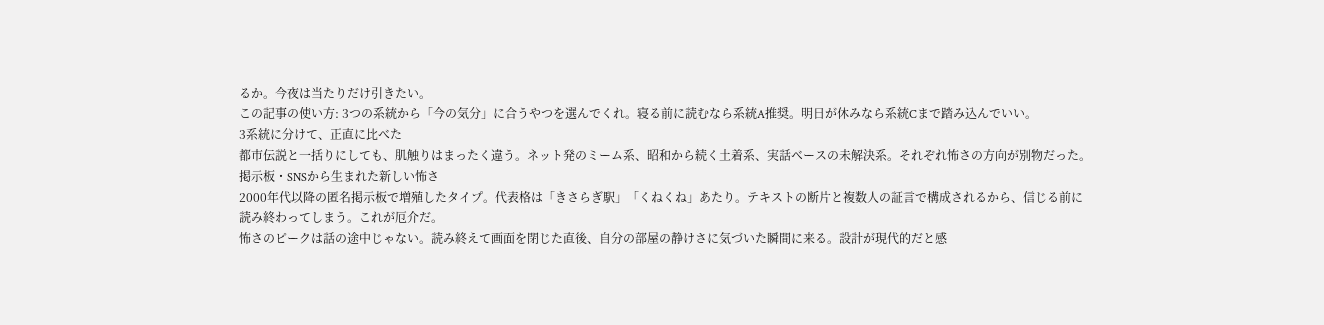るか。今夜は当たりだけ引きたい。
この記事の使い方: 3つの系統から「今の気分」に合うやつを選んでくれ。寝る前に読むなら系統A推奨。明日が休みなら系統Cまで踏み込んでいい。
3系統に分けて、正直に比べた
都市伝説と一括りにしても、肌触りはまったく違う。ネット発のミーム系、昭和から続く土着系、実話ベースの未解決系。それぞれ怖さの方向が別物だった。
掲示板・SNSから生まれた新しい怖さ
2000年代以降の匿名掲示板で増殖したタイプ。代表格は「きさらぎ駅」「くねくね」あたり。テキストの断片と複数人の証言で構成されるから、信じる前に読み終わってしまう。これが厄介だ。
怖さのピークは話の途中じゃない。読み終えて画面を閉じた直後、自分の部屋の静けさに気づいた瞬間に来る。設計が現代的だと感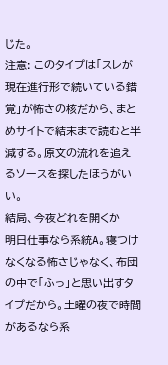じた。
注意: このタイプは「スレが現在進行形で続いている錯覚」が怖さの核だから、まとめサイトで結末まで読むと半減する。原文の流れを追えるソースを探したほうがいい。
結局、今夜どれを開くか
明日仕事なら系統A。寝つけなくなる怖さじゃなく、布団の中で「ふっ」と思い出すタイプだから。土曜の夜で時間があるなら系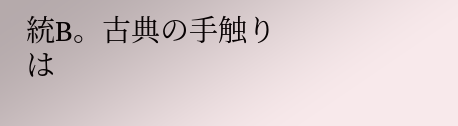統B。古典の手触りは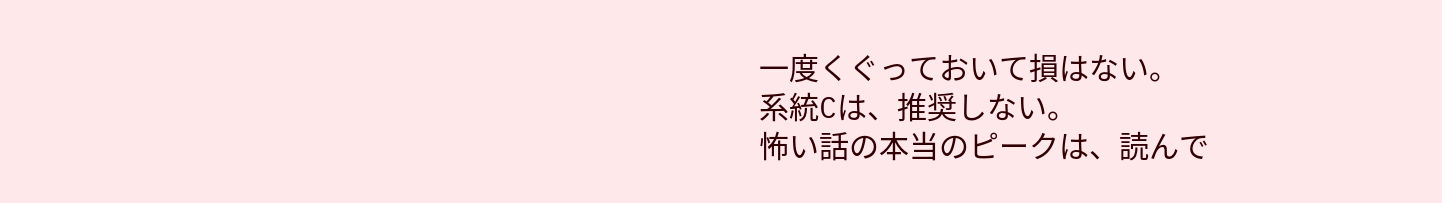一度くぐっておいて損はない。
系統Cは、推奨しない。
怖い話の本当のピークは、読んで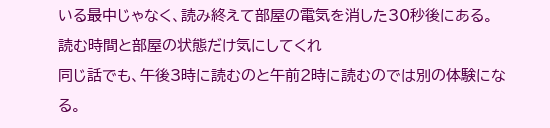いる最中じゃなく、読み終えて部屋の電気を消した30秒後にある。
読む時間と部屋の状態だけ気にしてくれ
同じ話でも、午後3時に読むのと午前2時に読むのでは別の体験になる。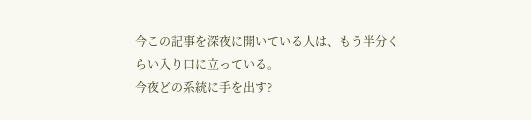今この記事を深夜に開いている人は、もう半分くらい入り口に立っている。
今夜どの系統に手を出す?